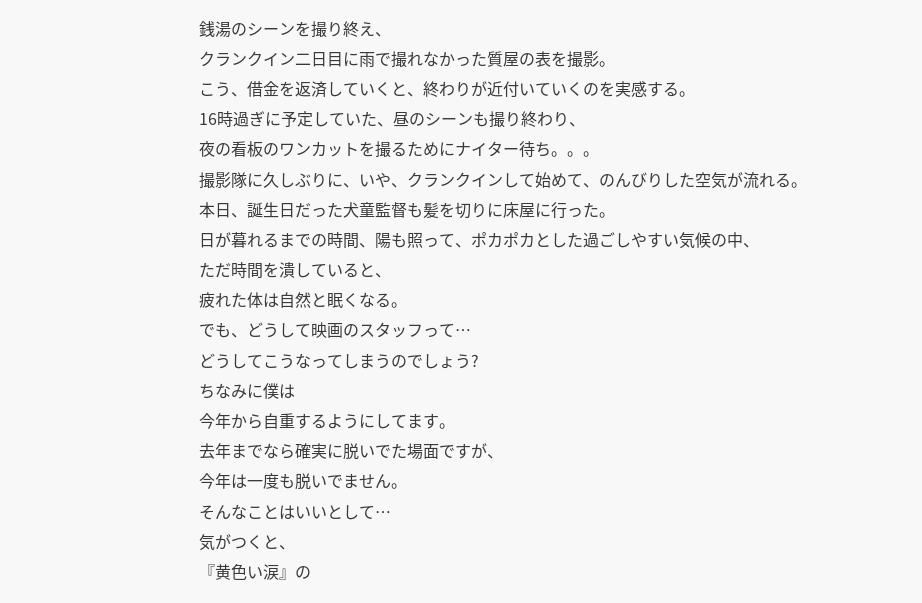銭湯のシーンを撮り終え、
クランクイン二日目に雨で撮れなかった質屋の表を撮影。
こう、借金を返済していくと、終わりが近付いていくのを実感する。
16時過ぎに予定していた、昼のシーンも撮り終わり、
夜の看板のワンカットを撮るためにナイター待ち。。。
撮影隊に久しぶりに、いや、クランクインして始めて、のんびりした空気が流れる。
本日、誕生日だった犬童監督も髪を切りに床屋に行った。
日が暮れるまでの時間、陽も照って、ポカポカとした過ごしやすい気候の中、
ただ時間を潰していると、
疲れた体は自然と眠くなる。
でも、どうして映画のスタッフって…
どうしてこうなってしまうのでしょう?
ちなみに僕は
今年から自重するようにしてます。
去年までなら確実に脱いでた場面ですが、
今年は一度も脱いでません。
そんなことはいいとして…
気がつくと、
『黄色い涙』の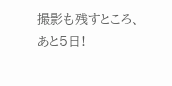撮影も残すところ、
あと5日!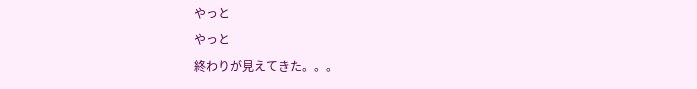やっと
やっと
終わりが見えてきた。。。